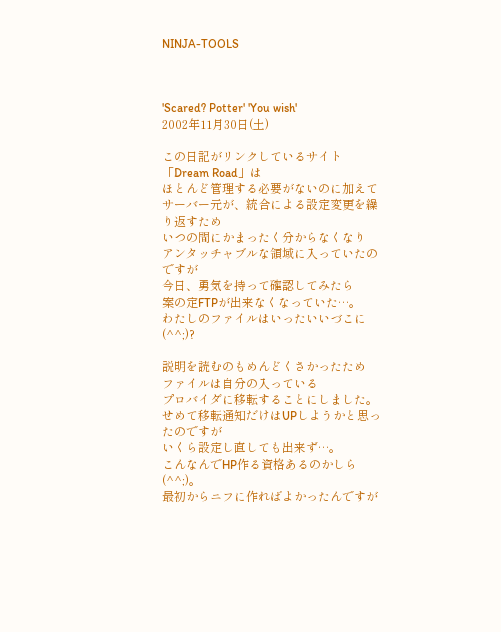NINJA-TOOLS



'Scared? Potter' 'You wish'
2002年11月30日(土)

この日記がリンクしているサイト「Dream Road」は
ほとんど管理する必要がないのに加えて
サーバー元が、統合による設定変更を繰り返すため
いつの間にかまったく分からなくなり
アンタッチャブルな領域に入っていたのですが
今日、勇気を持って確認してみたら
案の定FTPが出来なくなっていた…。
わたしのファイルはいったいいづこに(^^;)?

説明を読むのもめんどくさかったため
ファイルは自分の入っている
プロバイダに移転することにしました。
せめて移転通知だけはUPしようかと思ったのですが
いくら設定し直しても出来ず…。
こんなんでHP作る資格あるのかしら(^^;)。
最初からニフに作ればよかったんですが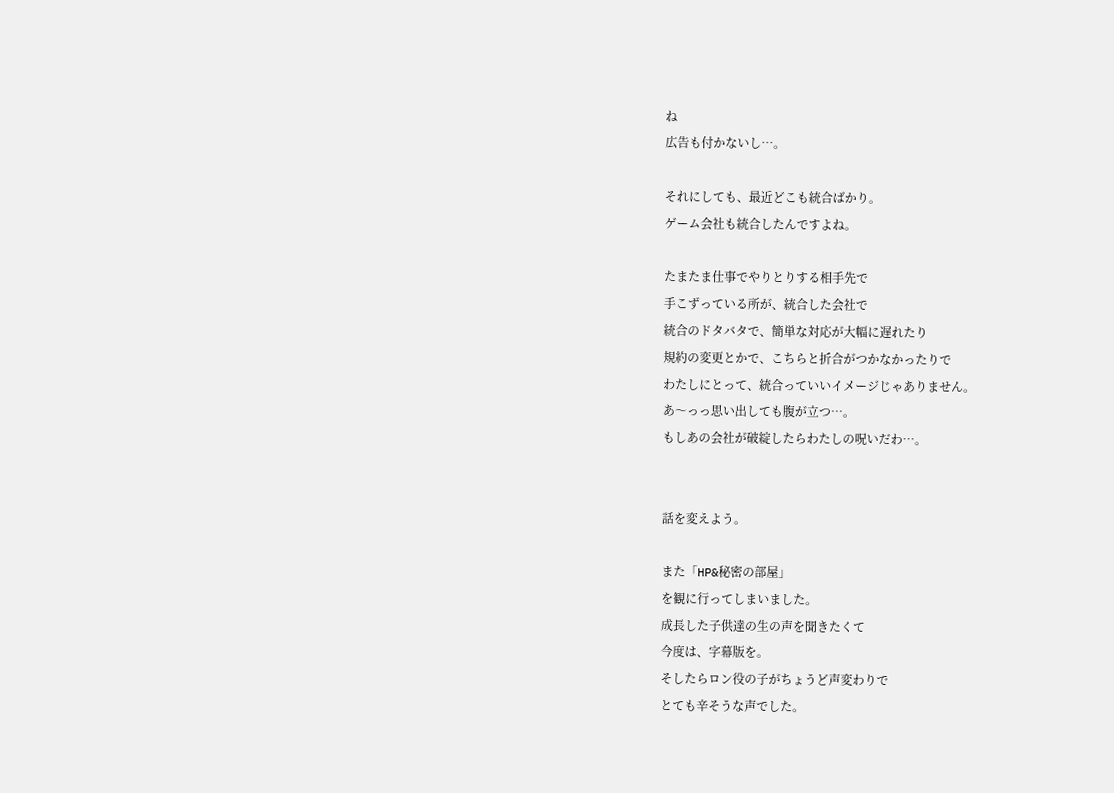ね
広告も付かないし…。

それにしても、最近どこも統合ばかり。
ゲーム会社も統合したんですよね。

たまたま仕事でやりとりする相手先で
手こずっている所が、統合した会社で
統合のドタバタで、簡単な対応が大幅に遅れたり
規約の変更とかで、こちらと折合がつかなかったりで
わたしにとって、統合っていいイメージじゃありません。
あ〜っっ思い出しても腹が立つ…。
もしあの会社が破綻したらわたしの呪いだわ…。


話を変えよう。

また「HP&秘密の部屋」
を観に行ってしまいました。
成長した子供達の生の声を聞きたくて
今度は、字幕版を。
そしたらロン役の子がちょうど声変わりで
とても辛そうな声でした。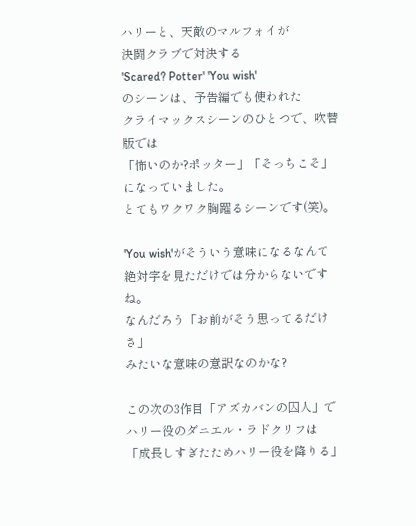ハリーと、天敵のマルフォイが
決闘クラブで対決する
'Scared? Potter' 'You wish'
のシーンは、予告編でも使われた
クライマックスシーンのひとつで、吹替版では
「怖いのか?ポッター」「そっちこそ」
になっていました。
とてもワクワク胸躍るシーンです(笑)。

'You wish'がそういう意味になるなんて
絶対字を見ただけでは分からないですね。
なんだろう「お前がそう思ってるだけさ」
みたいな意味の意訳なのかな?

この次の3作目「アズカバンの囚人」で
ハリー役のダニエル・ラドクリフは
「成長しすぎたためハリー役を降りる」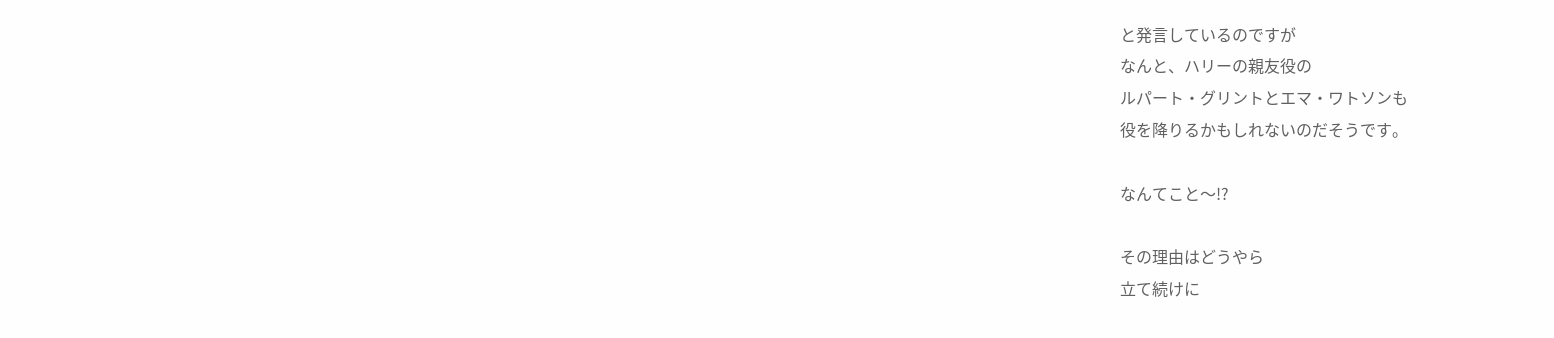と発言しているのですが
なんと、ハリーの親友役の
ルパート・グリントとエマ・ワトソンも
役を降りるかもしれないのだそうです。

なんてこと〜!?

その理由はどうやら
立て続けに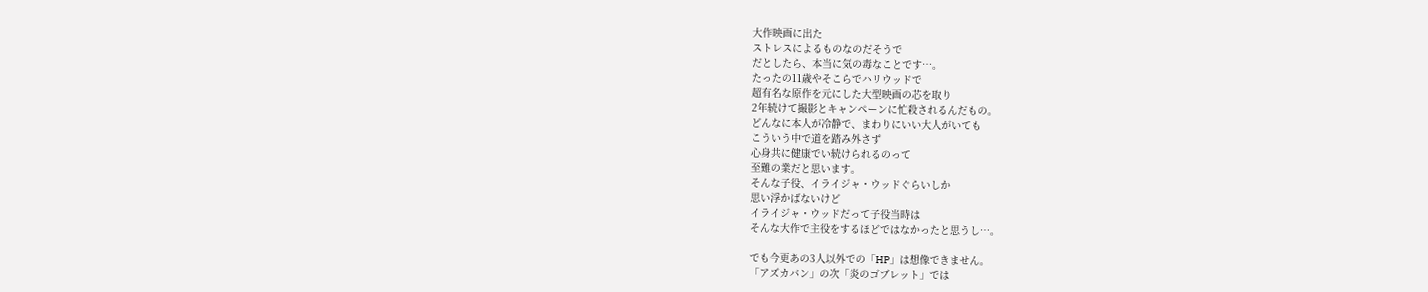大作映画に出た
ストレスによるものなのだそうで
だとしたら、本当に気の毒なことです…。
たったの11歳やそこらでハリウッドで
超有名な原作を元にした大型映画の芯を取り
2年続けて撮影とキャンペーンに忙殺されるんだもの。
どんなに本人が冷静で、まわりにいい大人がいても
こういう中で道を踏み外さず
心身共に健康でい続けられるのって
至難の業だと思います。
そんな子役、イライジャ・ウッドぐらいしか
思い浮かばないけど
イライジャ・ウッドだって子役当時は
そんな大作で主役をするほどではなかったと思うし…。

でも今更あの3人以外での「HP」は想像できません。
「アズカバン」の次「炎のゴブレット」では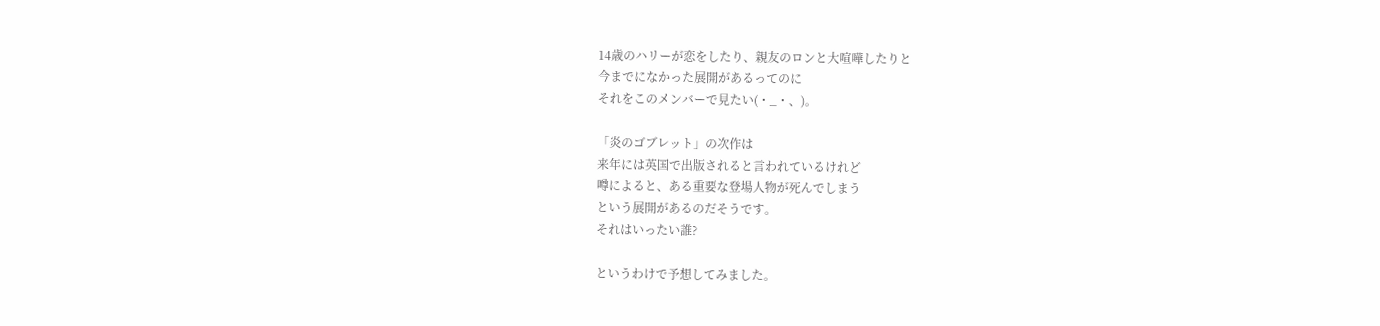14歳のハリーが恋をしたり、親友のロンと大喧嘩したりと
今までになかった展開があるってのに
それをこのメンバーで見たい(・_・、)。

「炎のゴブレット」の次作は
来年には英国で出版されると言われているけれど
噂によると、ある重要な登場人物が死んでしまう
という展開があるのだそうです。
それはいったい誰?

というわけで予想してみました。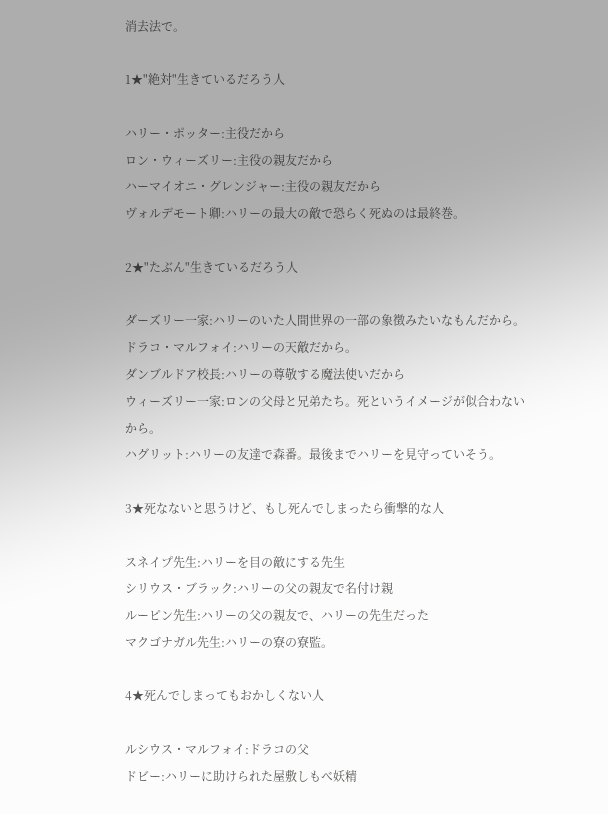消去法で。

1★"絶対"生きているだろう人

ハリー・ポッター:主役だから
ロン・ウィーズリー:主役の親友だから
ハーマイオニ・グレンジャー:主役の親友だから
ヴォルデモート卿:ハリーの最大の敵で恐らく死ぬのは最終巻。

2★"たぶん"生きているだろう人

ダーズリー一家:ハリーのいた人間世界の一部の象徴みたいなもんだから。
ドラコ・マルフォイ:ハリーの天敵だから。
ダンブルドア校長:ハリーの尊敬する魔法使いだから
ウィーズリー一家:ロンの父母と兄弟たち。死というイメージが似合わないから。
ハグリット:ハリーの友達で森番。最後までハリーを見守っていそう。

3★死なないと思うけど、もし死んでしまったら衝撃的な人

スネイプ先生:ハリーを目の敵にする先生
シリウス・ブラック:ハリーの父の親友で名付け親
ルーピン先生:ハリーの父の親友で、ハリーの先生だった
マクゴナガル先生:ハリーの寮の寮監。

4★死んでしまってもおかしくない人

ルシウス・マルフォイ:ドラコの父
ドビー:ハリーに助けられた屋敷しもべ妖精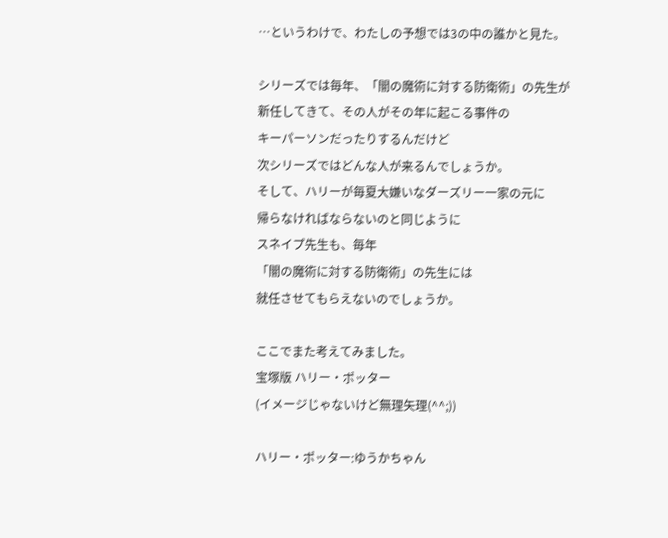…というわけで、わたしの予想では3の中の誰かと見た。

シリーズでは毎年、「闇の魔術に対する防衛術」の先生が
新任してきて、その人がその年に起こる事件の
キーパーソンだったりするんだけど
次シリーズではどんな人が来るんでしょうか。
そして、ハリーが毎夏大嫌いなダーズリー一家の元に
帰らなければならないのと同じように
スネイプ先生も、毎年
「闇の魔術に対する防衛術」の先生には
就任させてもらえないのでしょうか。

ここでまた考えてみました。
宝塚版 ハリー・ポッター
(イメージじゃないけど無理矢理(^^;))

ハリー・ポッター:ゆうかちゃん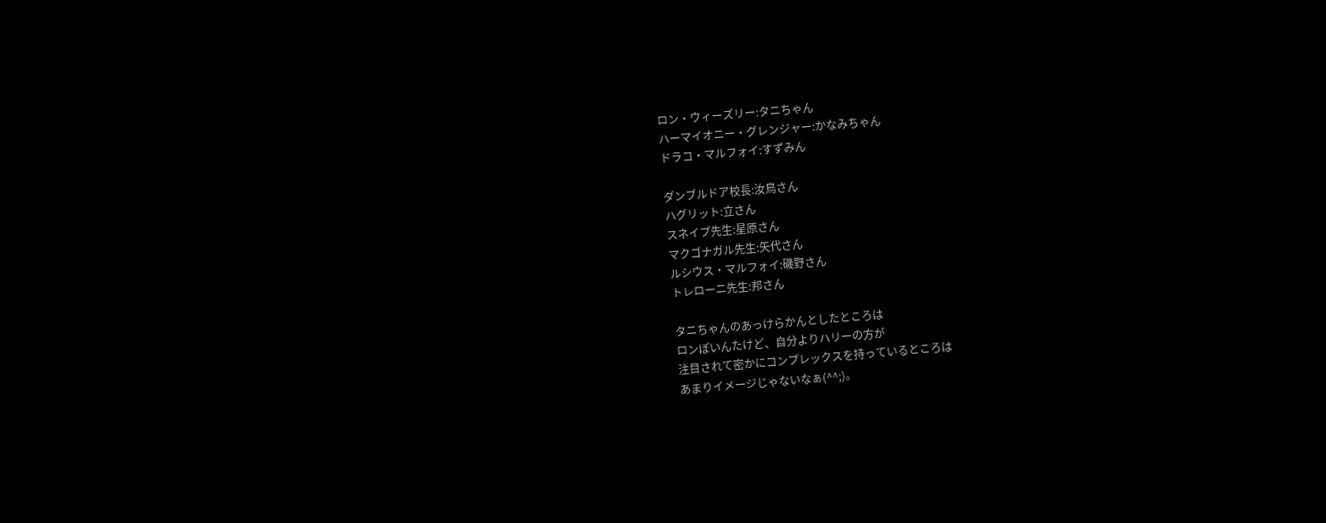ロン・ウィーズリー:タニちゃん
ハーマイオニー・グレンジャー:かなみちゃん
ドラコ・マルフォイ:すずみん

ダンブルドア校長:汝鳥さん
ハグリット:立さん
スネイプ先生:星原さん
マクゴナガル先生:矢代さん
ルシウス・マルフォイ:磯野さん
トレローニ先生:邦さん

タニちゃんのあっけらかんとしたところは
ロンぽいんたけど、自分よりハリーの方が
注目されて密かにコンプレックスを持っているところは
あまりイメージじゃないなぁ(^^;)。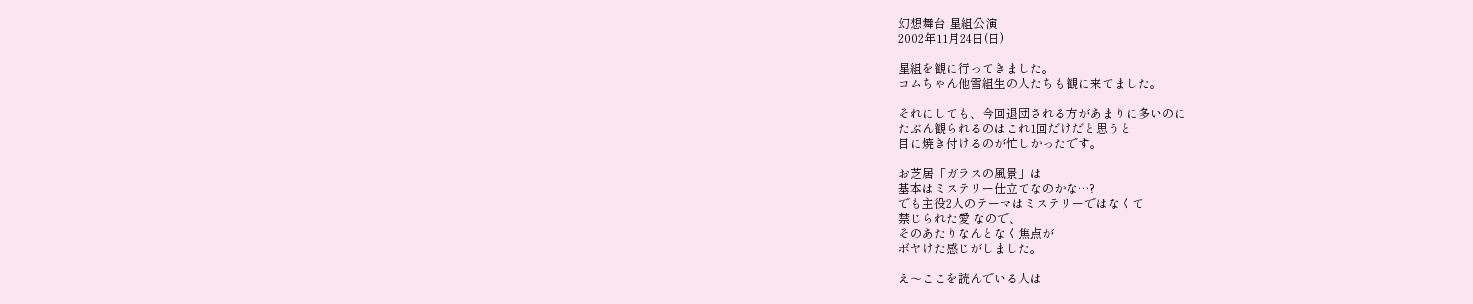幻想舞台 星組公演
2002年11月24日(日)

星組を観に行ってきました。
コムちゃん他雪組生の人たちも観に来てました。

それにしても、今回退団される方があまりに多いのに
たぶん観られるのはこれ1回だけだと思うと
目に焼き付けるのが忙しかったです。

お芝居「ガラスの風景」は
基本はミステリー仕立てなのかな…?
でも主役2人のテーマはミステリーではなくて
禁じられた愛 なので、
そのあたりなんとなく焦点が
ボヤけた感じがしました。

え〜ここを読んでいる人は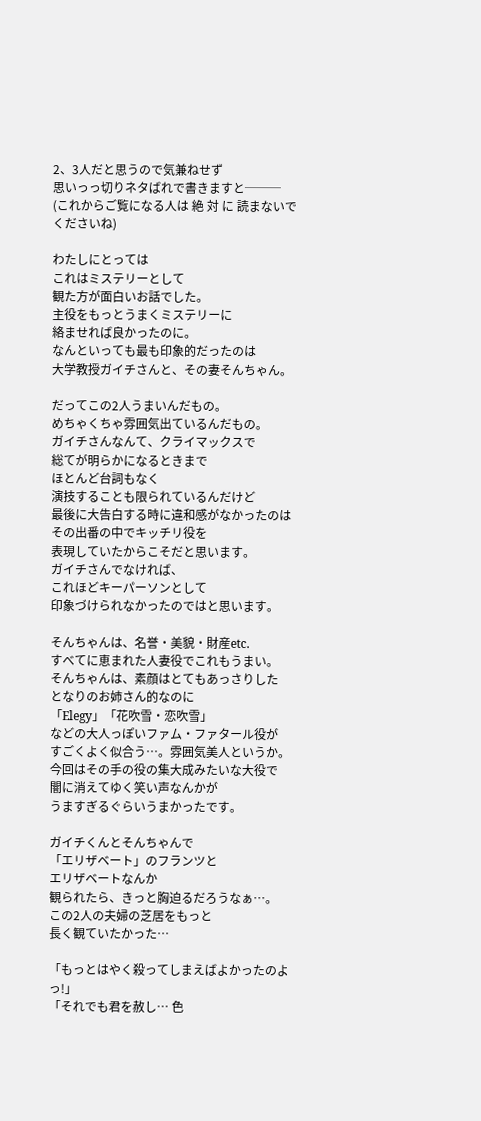2、3人だと思うので気兼ねせず
思いっっ切りネタばれで書きますと───
(これからご覧になる人は 絶 対 に 読まないでくださいね)

わたしにとっては
これはミステリーとして
観た方が面白いお話でした。
主役をもっとうまくミステリーに
絡ませれば良かったのに。
なんといっても最も印象的だったのは
大学教授ガイチさんと、その妻そんちゃん。

だってこの2人うまいんだもの。
めちゃくちゃ雰囲気出ているんだもの。
ガイチさんなんて、クライマックスで
総てが明らかになるときまで
ほとんど台詞もなく
演技することも限られているんだけど
最後に大告白する時に違和感がなかったのは
その出番の中でキッチリ役を
表現していたからこそだと思います。
ガイチさんでなければ、
これほどキーパーソンとして
印象づけられなかったのではと思います。

そんちゃんは、名誉・美貌・財産etc.
すべてに恵まれた人妻役でこれもうまい。
そんちゃんは、素顔はとてもあっさりした
となりのお姉さん的なのに
「Elegy」「花吹雪・恋吹雪」
などの大人っぽいファム・ファタール役が
すごくよく似合う…。雰囲気美人というか。
今回はその手の役の集大成みたいな大役で
闇に消えてゆく笑い声なんかが
うますぎるぐらいうまかったです。

ガイチくんとそんちゃんで
「エリザベート」のフランツと
エリザベートなんか
観られたら、きっと胸迫るだろうなぁ…。
この2人の夫婦の芝居をもっと
長く観ていたかった…

「もっとはやく殺ってしまえばよかったのよっ!」
「それでも君を赦し… 色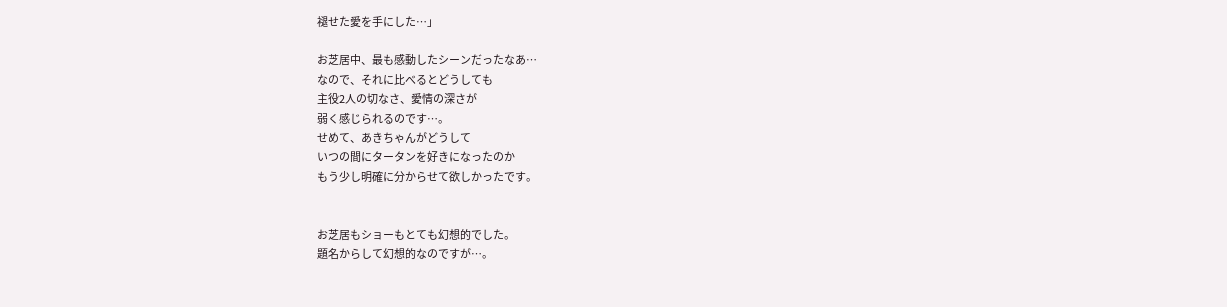褪せた愛を手にした…」

お芝居中、最も感動したシーンだったなあ…
なので、それに比べるとどうしても
主役2人の切なさ、愛情の深さが
弱く感じられるのです…。
せめて、あきちゃんがどうして
いつの間にタータンを好きになったのか
もう少し明確に分からせて欲しかったです。


お芝居もショーもとても幻想的でした。
題名からして幻想的なのですが…。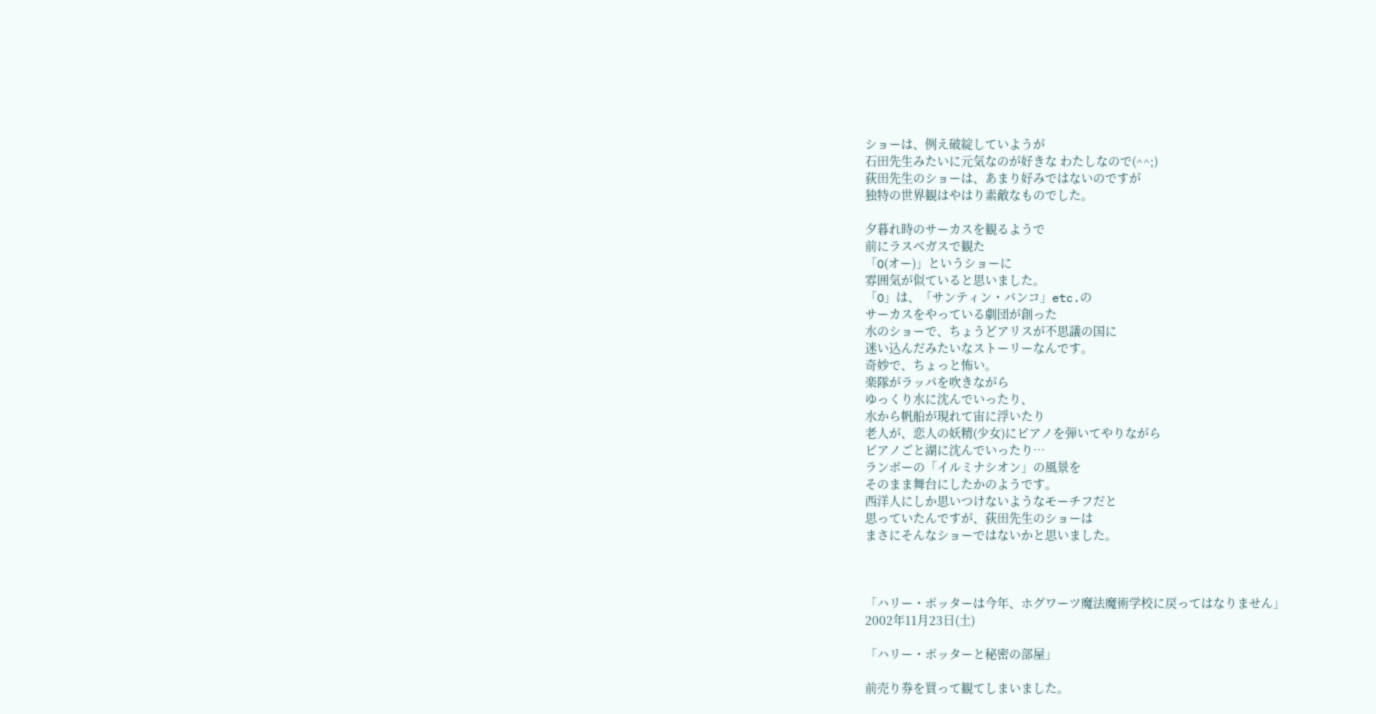ショーは、例え破綻していようが
石田先生みたいに元気なのが好きな わたしなので(^^;)
荻田先生のショーは、あまり好みではないのですが
独特の世界観はやはり素敵なものでした。

夕暮れ時のサーカスを観るようで
前にラスベガスで観た
「O(オー)」というショーに
雰囲気が似ていると思いました。
「O」は、「サンティン・バンコ」etc.の
サーカスをやっている劇団が創った
水のショーで、ちょうどアリスが不思議の国に
迷い込んだみたいなストーリーなんです。
奇妙で、ちょっと怖い。
楽隊がラッパを吹きながら
ゆっくり水に沈んでいったり、
水から帆船が現れて宙に浮いたり
老人が、恋人の妖精(少女)にピアノを弾いてやりながら
ピアノごと湖に沈んでいったり…
ランボーの「イルミナシオン」の風景を
そのまま舞台にしたかのようです。
西洋人にしか思いつけないようなモーチフだと
思っていたんですが、荻田先生のショーは
まさにそんなショーではないかと思いました。



「ハリー・ポッターは今年、ホグワーツ魔法魔術学校に戻ってはなりません」
2002年11月23日(土)

「ハリー・ポッターと秘密の部屋」

前売り券を買って観てしまいました。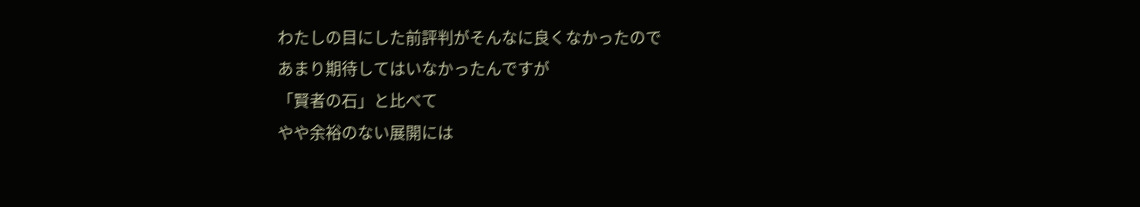わたしの目にした前評判がそんなに良くなかったので
あまり期待してはいなかったんですが
「賢者の石」と比べて
やや余裕のない展開には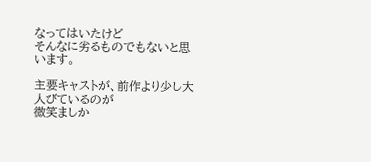なってはいたけど
そんなに劣るものでもないと思います。

主要キャストが、前作より少し大人びているのが
微笑ましか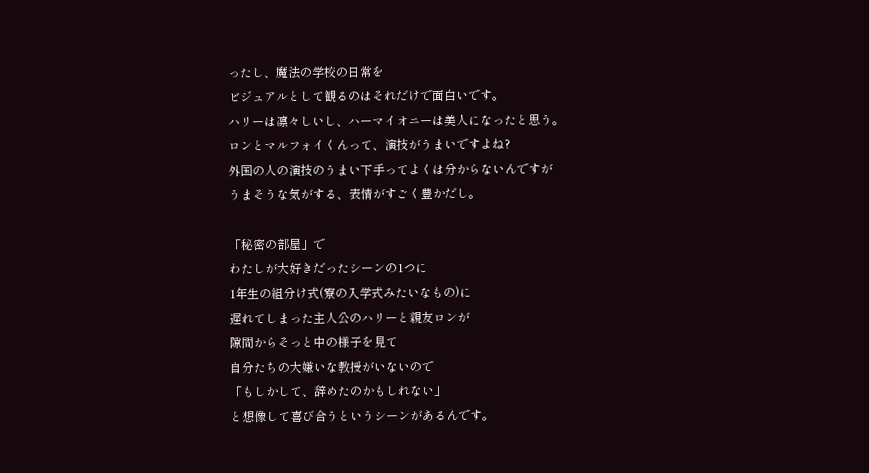ったし、魔法の学校の日常を
ビジュアルとして観るのはそれだけで面白いです。
ハリーは凛々しいし、ハーマイオニーは美人になったと思う。
ロンとマルフォイくんって、演技がうまいですよね?
外国の人の演技のうまい下手ってよくは分からないんですが
うまそうな気がする、表情がすごく豊かだし。

「秘密の部屋」で
わたしが大好きだったシーンの1つに
1年生の組分け式(寮の入学式みたいなもの)に
遅れてしまった主人公のハリーと親友ロンが
隙間からそっと中の様子を見て
自分たちの大嫌いな教授がいないので
「もしかして、辞めたのかもしれない」
と想像して喜び合うというシーンがあるんです。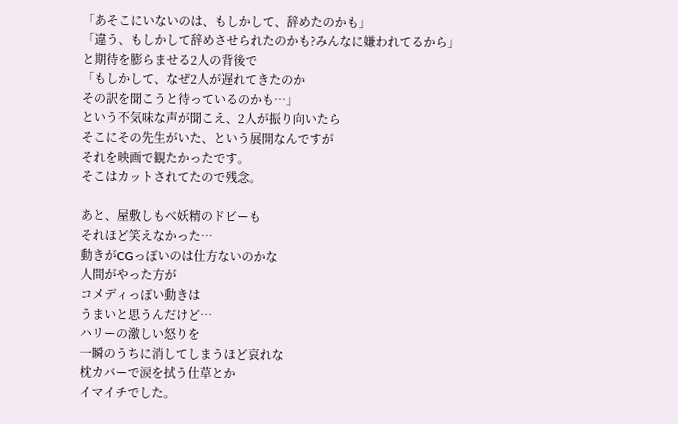「あそこにいないのは、もしかして、辞めたのかも」
「違う、もしかして辞めさせられたのかも?みんなに嫌われてるから」
と期待を膨らませる2人の背後で
「もしかして、なぜ2人が遅れてきたのか
その訳を聞こうと待っているのかも…」
という不気味な声が聞こえ、2人が振り向いたら
そこにその先生がいた、という展開なんですが
それを映画で観たかったです。
そこはカットされてたので残念。

あと、屋敷しもべ妖精のドビーも
それほど笑えなかった…
動きがCGっぽいのは仕方ないのかな
人間がやった方が
コメディっぽい動きは
うまいと思うんだけど…
ハリーの激しい怒りを
一瞬のうちに消してしまうほど哀れな
枕カバーで涙を拭う仕草とか
イマイチでした。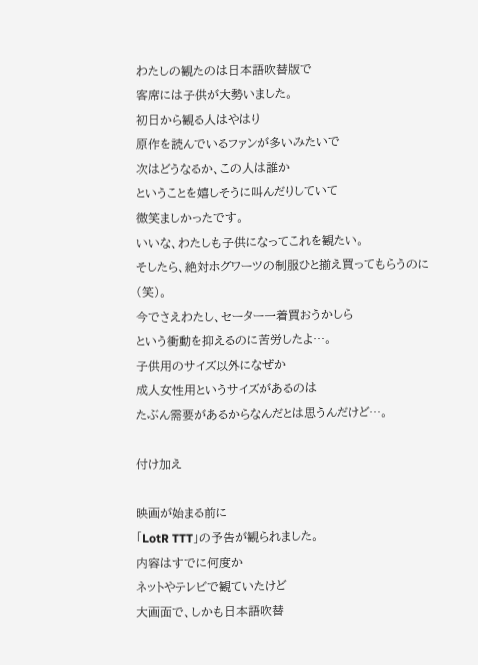わたしの観たのは日本語吹替版で
客席には子供が大勢いました。
初日から観る人はやはり
原作を読んでいるファンが多いみたいで
次はどうなるか、この人は誰か
ということを嬉しそうに叫んだりしていて
微笑ましかったです。
いいな、わたしも子供になってこれを観たい。
そしたら、絶対ホグワーツの制服ひと揃え買ってもらうのに(笑)。
今でさえわたし、セーター一着買おうかしら
という衝動を抑えるのに苦労したよ…。
子供用のサイズ以外になぜか
成人女性用というサイズがあるのは
たぶん需要があるからなんだとは思うんだけど…。

付け加え

映画が始まる前に
「LotR TTT」の予告が観られました。
内容はすでに何度か
ネットやテレビで観ていたけど
大画面で、しかも日本語吹替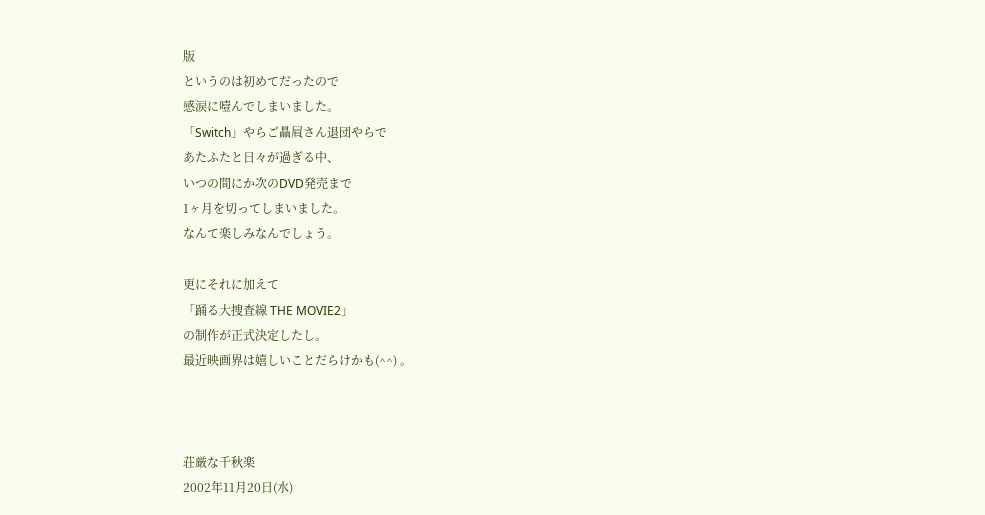版
というのは初めてだったので
感涙に噎んでしまいました。
「Switch」やらご贔屓さん退団やらで
あたふたと日々が過ぎる中、
いつの間にか次のDVD発売まで
1ヶ月を切ってしまいました。
なんて楽しみなんでしょう。

更にそれに加えて
「踊る大捜査線 THE MOVIE2」
の制作が正式決定したし。
最近映画界は嬉しいことだらけかも(^^) 。



荘厳な千秋楽
2002年11月20日(水)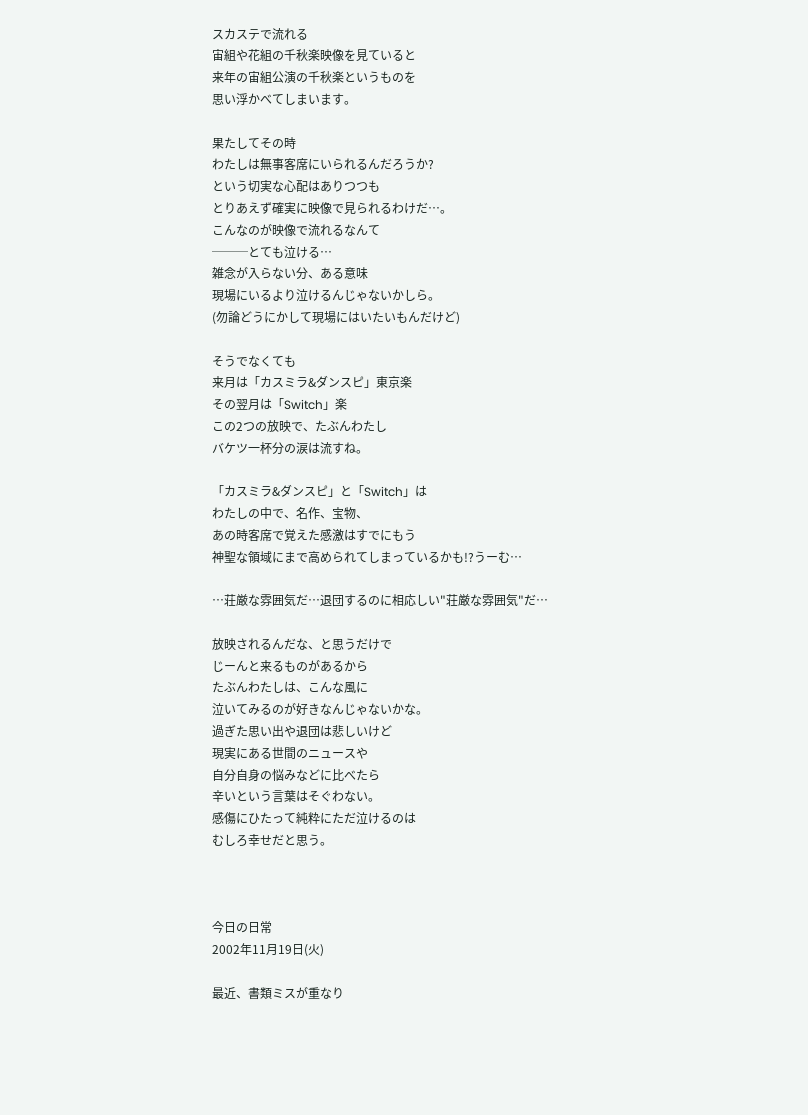スカステで流れる
宙組や花組の千秋楽映像を見ていると
来年の宙組公演の千秋楽というものを
思い浮かべてしまいます。

果たしてその時
わたしは無事客席にいられるんだろうか?
という切実な心配はありつつも
とりあえず確実に映像で見られるわけだ…。
こんなのが映像で流れるなんて
───とても泣ける…
雑念が入らない分、ある意味
現場にいるより泣けるんじゃないかしら。
(勿論どうにかして現場にはいたいもんだけど)

そうでなくても
来月は「カスミラ&ダンスピ」東京楽
その翌月は「Switch」楽
この2つの放映で、たぶんわたし
バケツ一杯分の涙は流すね。

「カスミラ&ダンスピ」と「Switch」は
わたしの中で、名作、宝物、
あの時客席で覚えた感激はすでにもう
神聖な領域にまで高められてしまっているかも!?うーむ…

…荘厳な雰囲気だ…退団するのに相応しい"荘厳な雰囲気"だ…

放映されるんだな、と思うだけで
じーんと来るものがあるから
たぶんわたしは、こんな風に
泣いてみるのが好きなんじゃないかな。
過ぎた思い出や退団は悲しいけど
現実にある世間のニュースや
自分自身の悩みなどに比べたら
辛いという言葉はそぐわない。
感傷にひたって純粋にただ泣けるのは
むしろ幸せだと思う。



今日の日常
2002年11月19日(火)

最近、書類ミスが重なり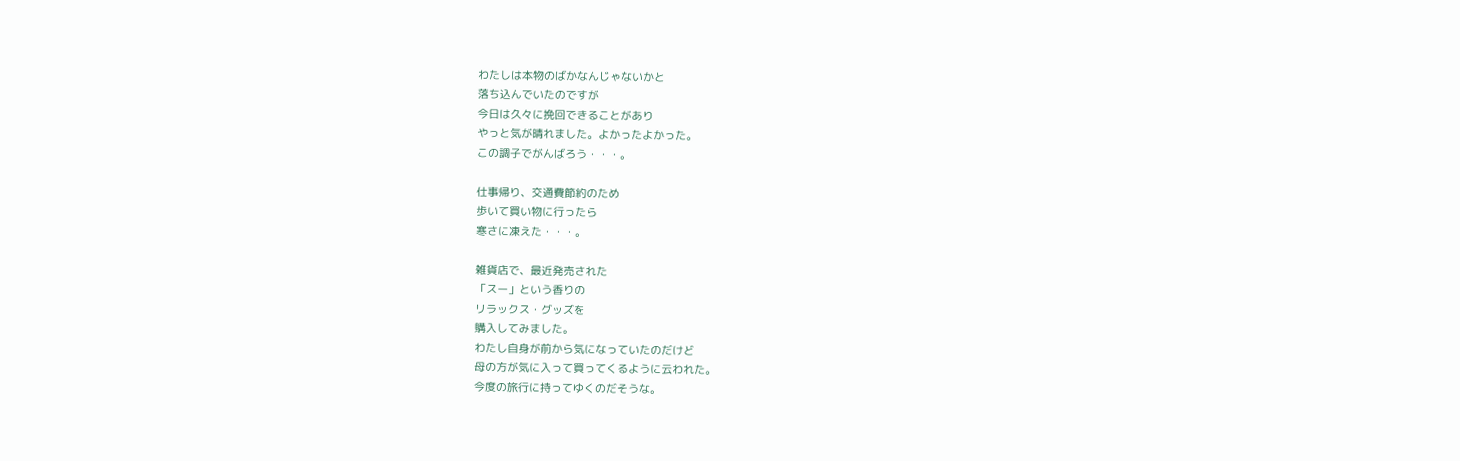わたしは本物のばかなんじゃないかと
落ち込んでいたのですが
今日は久々に挽回できることがあり
やっと気が晴れました。よかったよかった。
この調子でがんばろう・・・。

仕事帰り、交通費節約のため
歩いて買い物に行ったら
寒さに凍えた・・・。

雑貨店で、最近発売された
「スー」という香りの
リラックス・グッズを
購入してみました。
わたし自身が前から気になっていたのだけど
母の方が気に入って買ってくるように云われた。
今度の旅行に持ってゆくのだそうな。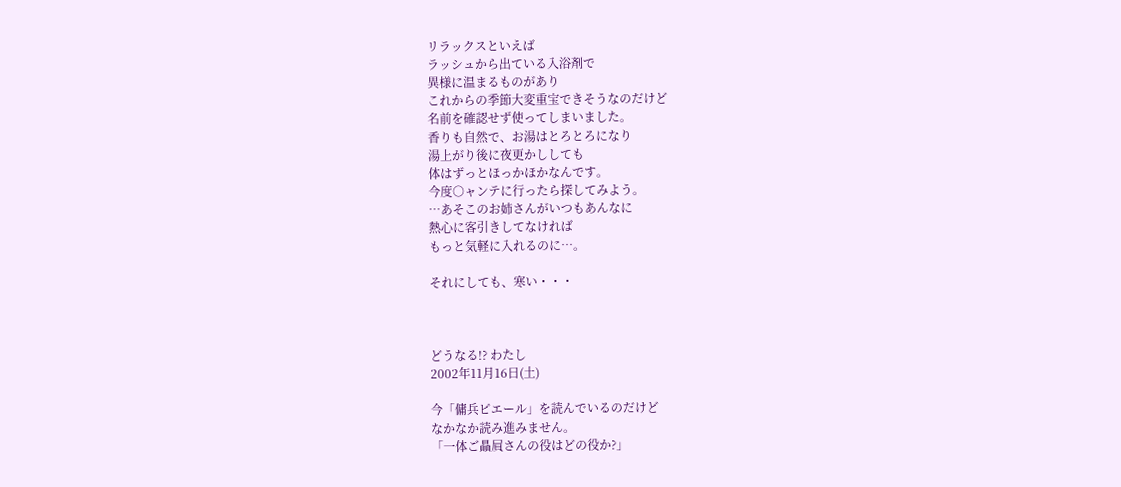リラックスといえば
ラッシュから出ている入浴剤で
異様に温まるものがあり
これからの季節大変重宝できそうなのだけど
名前を確認せず使ってしまいました。
香りも自然で、お湯はとろとろになり
湯上がり後に夜更かししても
体はずっとほっかほかなんです。
今度○ャンテに行ったら探してみよう。
…あそこのお姉さんがいつもあんなに
熱心に客引きしてなければ
もっと気軽に入れるのに…。

それにしても、寒い・・・



どうなる!? わたし
2002年11月16日(土)

今「傭兵ピエール」を読んでいるのだけど
なかなか読み進みません。
「一体ご贔屓さんの役はどの役か?」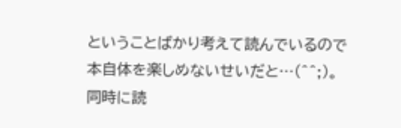ということばかり考えて読んでいるので
本自体を楽しめないせいだと…(^^;)。
同時に読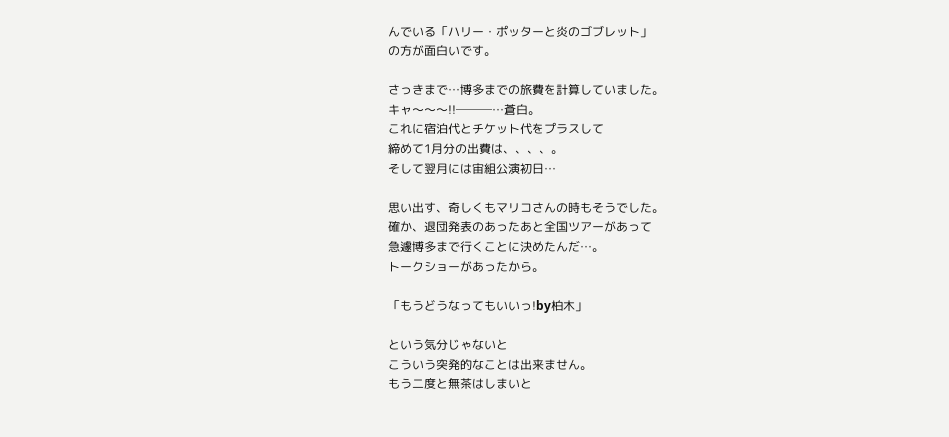んでいる「ハリー・ポッターと炎のゴブレット」
の方が面白いです。

さっきまで…博多までの旅費を計算していました。
キャ〜〜〜!!───…蒼白。
これに宿泊代とチケット代をプラスして
締めて1月分の出費は、、、、。
そして翌月には宙組公演初日…

思い出す、奇しくもマリコさんの時もそうでした。
確か、退団発表のあったあと全国ツアーがあって
急遽博多まで行くことに決めたんだ…。
トークショーがあったから。

「もうどうなってもいいっ!by柏木」

という気分じゃないと
こういう突発的なことは出来ません。
もう二度と無茶はしまいと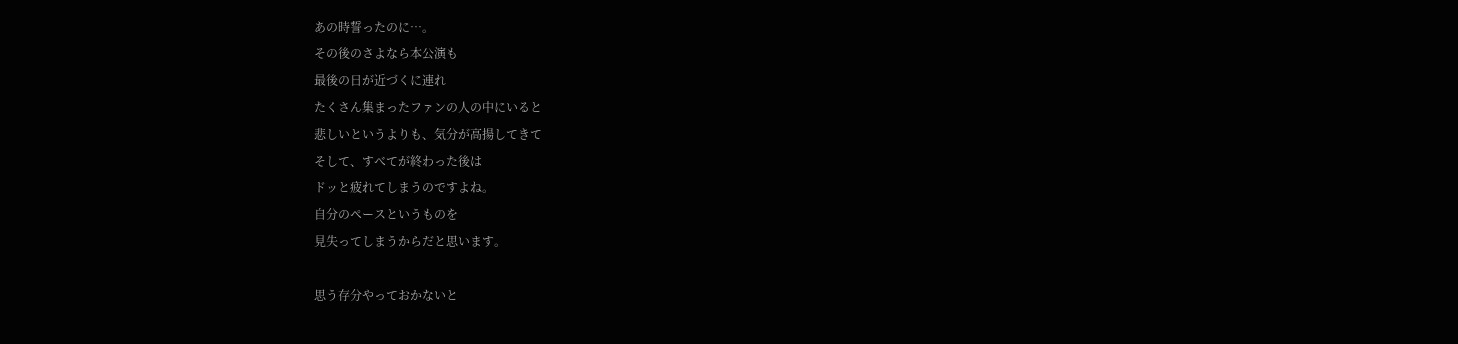あの時誓ったのに…。
その後のさよなら本公演も
最後の日が近づくに連れ
たくさん集まったファンの人の中にいると
悲しいというよりも、気分が高揚してきて
そして、すべてが終わった後は
ドッと疲れてしまうのですよね。
自分のペースというものを
見失ってしまうからだと思います。

思う存分やっておかないと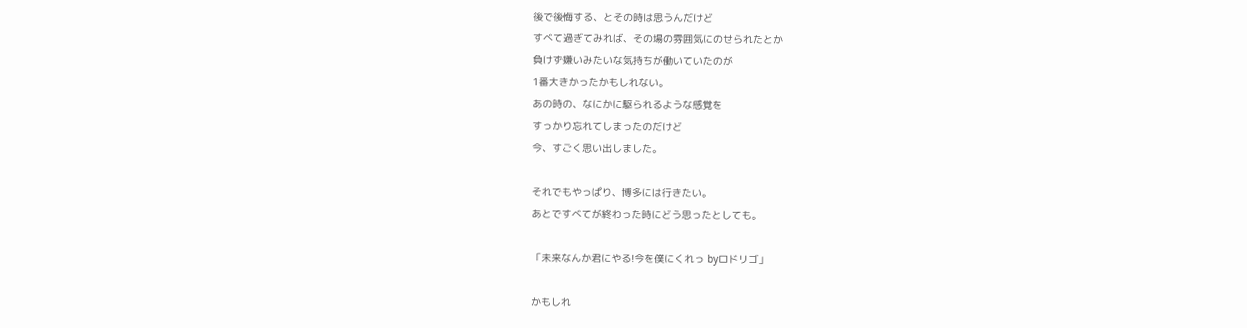後で後悔する、とその時は思うんだけど
すべて過ぎてみれば、その場の雰囲気にのせられたとか
負けず嫌いみたいな気持ちが働いていたのが
1番大きかったかもしれない。
あの時の、なにかに駆られるような感覚を
すっかり忘れてしまったのだけど
今、すごく思い出しました。

それでもやっぱり、博多には行きたい。
あとですべてが終わった時にどう思ったとしても。

「未来なんか君にやる!今を僕にくれっ byロドリゴ」

かもしれ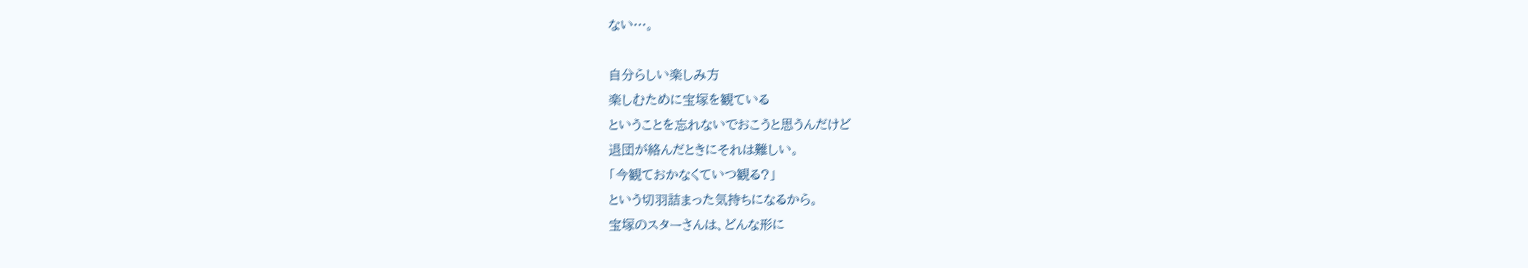ない…。

自分らしい楽しみ方
楽しむために宝塚を観ている
ということを忘れないでおこうと思うんだけど
退団が絡んだときにそれは難しい。
「今観ておかなくていつ観る?」
という切羽詰まった気持ちになるから。
宝塚のスターさんは、どんな形に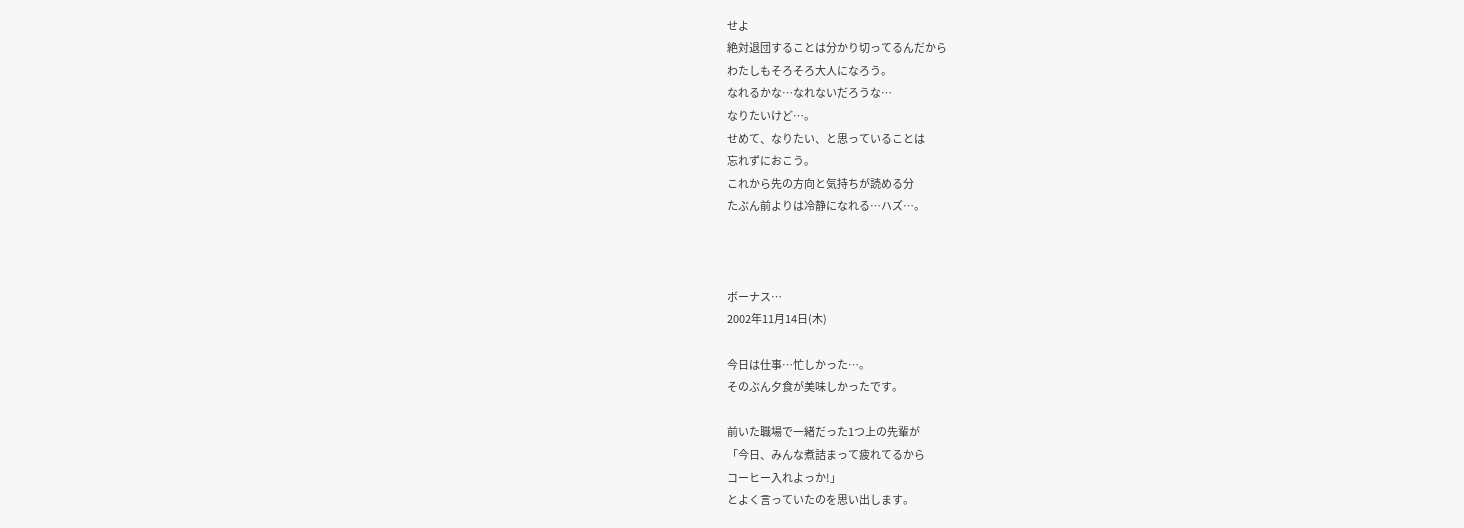せよ
絶対退団することは分かり切ってるんだから
わたしもそろそろ大人になろう。
なれるかな…なれないだろうな…
なりたいけど…。
せめて、なりたい、と思っていることは
忘れずにおこう。
これから先の方向と気持ちが読める分
たぶん前よりは冷静になれる…ハズ…。



ボーナス…
2002年11月14日(木)

今日は仕事…忙しかった…。
そのぶん夕食が美味しかったです。

前いた職場で一緒だった1つ上の先輩が
「今日、みんな煮詰まって疲れてるから
コーヒー入れよっか!」
とよく言っていたのを思い出します。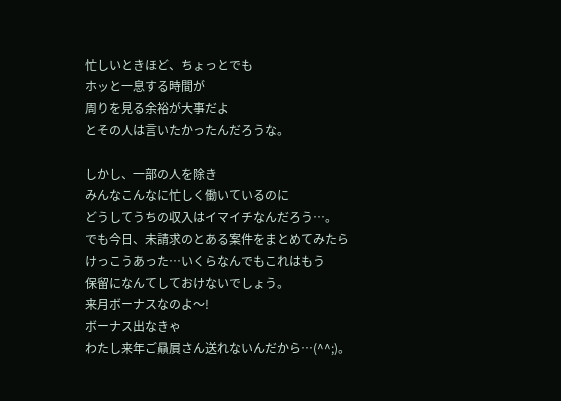忙しいときほど、ちょっとでも
ホッと一息する時間が
周りを見る余裕が大事だよ
とその人は言いたかったんだろうな。

しかし、一部の人を除き
みんなこんなに忙しく働いているのに
どうしてうちの収入はイマイチなんだろう…。
でも今日、未請求のとある案件をまとめてみたら
けっこうあった…いくらなんでもこれはもう
保留になんてしておけないでしょう。
来月ボーナスなのよ〜!
ボーナス出なきゃ
わたし来年ご贔屓さん送れないんだから…(^^;)。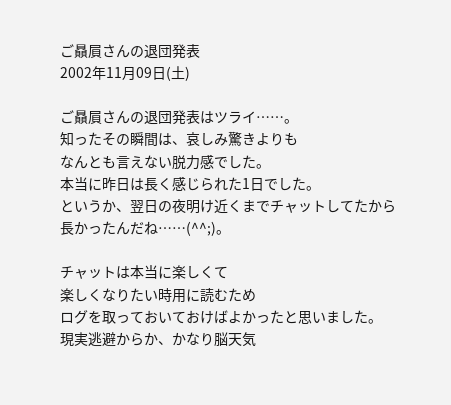ご贔屓さんの退団発表
2002年11月09日(土)

ご贔屓さんの退団発表はツライ……。
知ったその瞬間は、哀しみ驚きよりも
なんとも言えない脱力感でした。
本当に昨日は長く感じられた1日でした。
というか、翌日の夜明け近くまでチャットしてたから
長かったんだね……(^^;)。

チャットは本当に楽しくて
楽しくなりたい時用に読むため
ログを取っておいておけばよかったと思いました。
現実逃避からか、かなり脳天気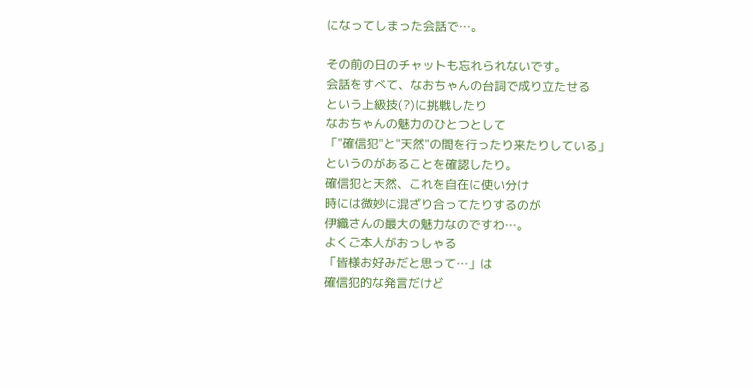になってしまった会話で…。

その前の日のチャットも忘れられないです。
会話をすべて、なおちゃんの台詞で成り立たせる
という上級技(?)に挑戦したり
なおちゃんの魅力のひとつとして
「"確信犯"と"天然"の間を行ったり来たりしている」
というのがあることを確認したり。
確信犯と天然、これを自在に使い分け
時には微妙に混ざり合ってたりするのが
伊織さんの最大の魅力なのですわ…。
よくご本人がおっしゃる
「皆様お好みだと思って…」は
確信犯的な発言だけど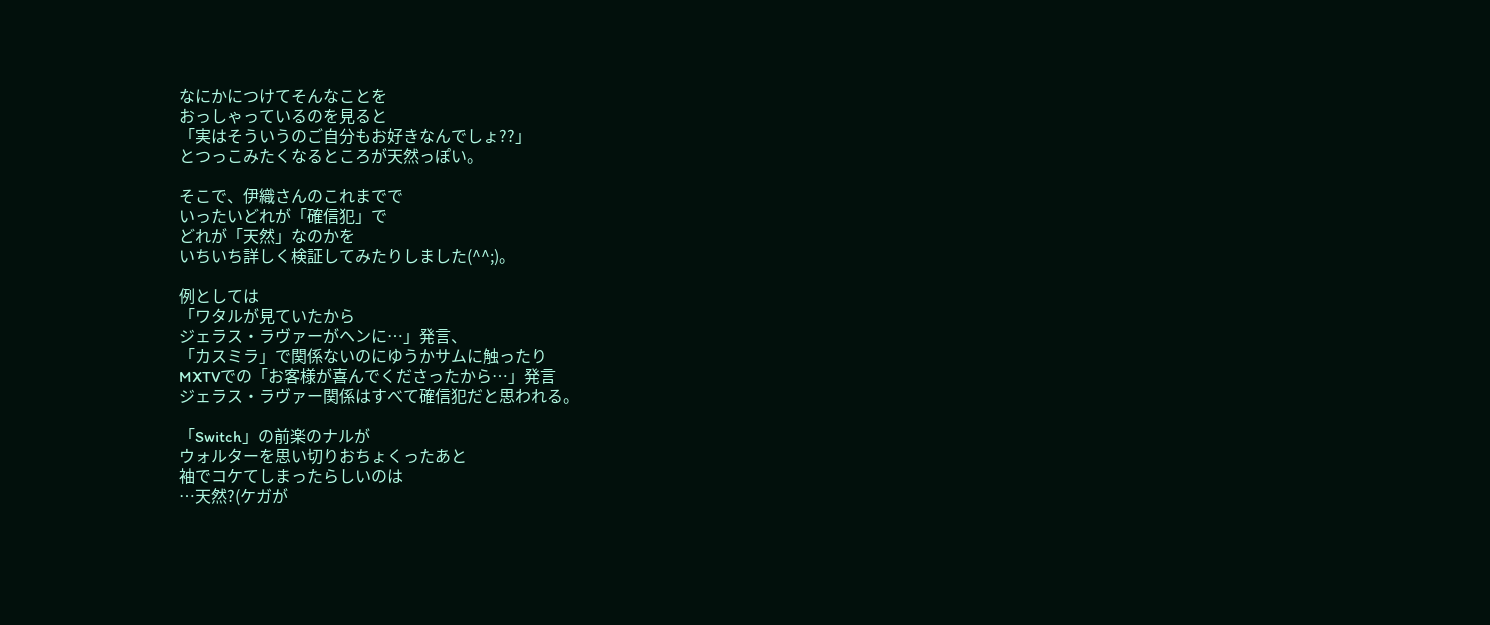なにかにつけてそんなことを
おっしゃっているのを見ると
「実はそういうのご自分もお好きなんでしょ??」
とつっこみたくなるところが天然っぽい。

そこで、伊織さんのこれまでで
いったいどれが「確信犯」で
どれが「天然」なのかを
いちいち詳しく検証してみたりしました(^^;)。

例としては
「ワタルが見ていたから
ジェラス・ラヴァーがヘンに…」発言、
「カスミラ」で関係ないのにゆうかサムに触ったり
MXTVでの「お客様が喜んでくださったから…」発言
ジェラス・ラヴァー関係はすべて確信犯だと思われる。

「Switch」の前楽のナルが
ウォルターを思い切りおちょくったあと
袖でコケてしまったらしいのは
…天然?(ケガが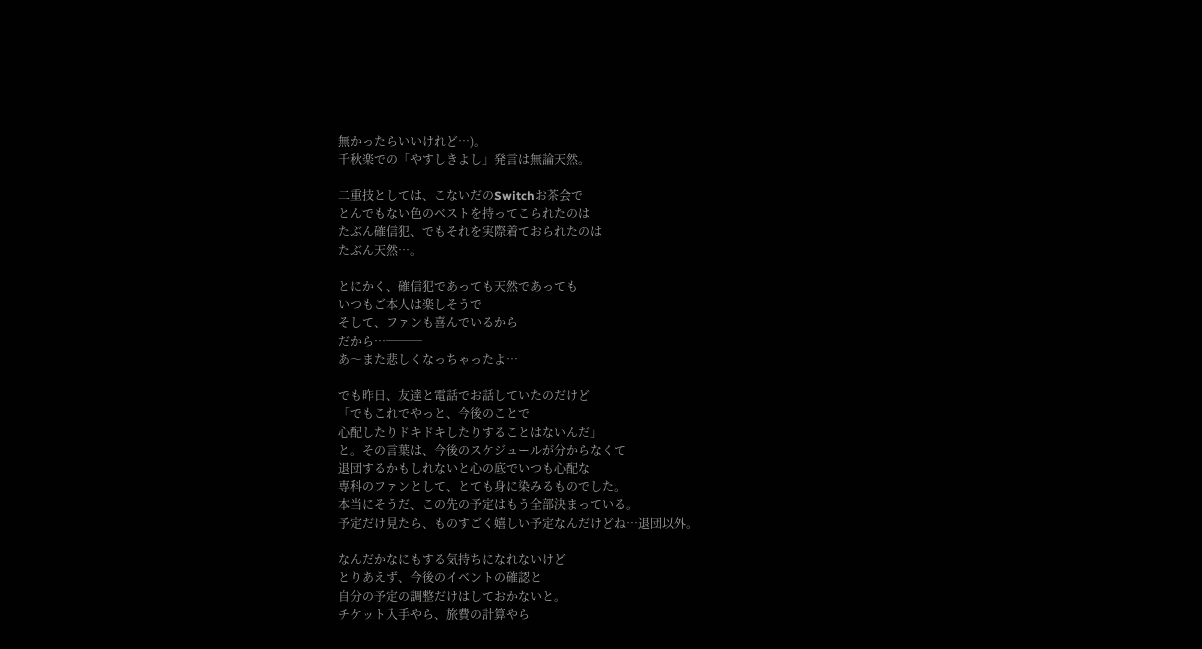無かったらいいけれど…)。
千秋楽での「やすしきよし」発言は無論天然。

二重技としては、こないだのSwitchお茶会で
とんでもない色のベストを持ってこられたのは
たぶん確信犯、でもそれを実際着ておられたのは
たぶん天然…。

とにかく、確信犯であっても天然であっても
いつもご本人は楽しそうで
そして、ファンも喜んでいるから
だから…───
あ〜また悲しくなっちゃったよ…

でも昨日、友達と電話でお話していたのだけど
「でもこれでやっと、今後のことで
心配したりドキドキしたりすることはないんだ」
と。その言葉は、今後のスケジュールが分からなくて
退団するかもしれないと心の底でいつも心配な
専科のファンとして、とても身に染みるものでした。
本当にそうだ、この先の予定はもう全部決まっている。
予定だけ見たら、ものすごく嬉しい予定なんだけどね…退団以外。

なんだかなにもする気持ちになれないけど
とりあえず、今後のイベントの確認と
自分の予定の調整だけはしておかないと。
チケット入手やら、旅費の計算やら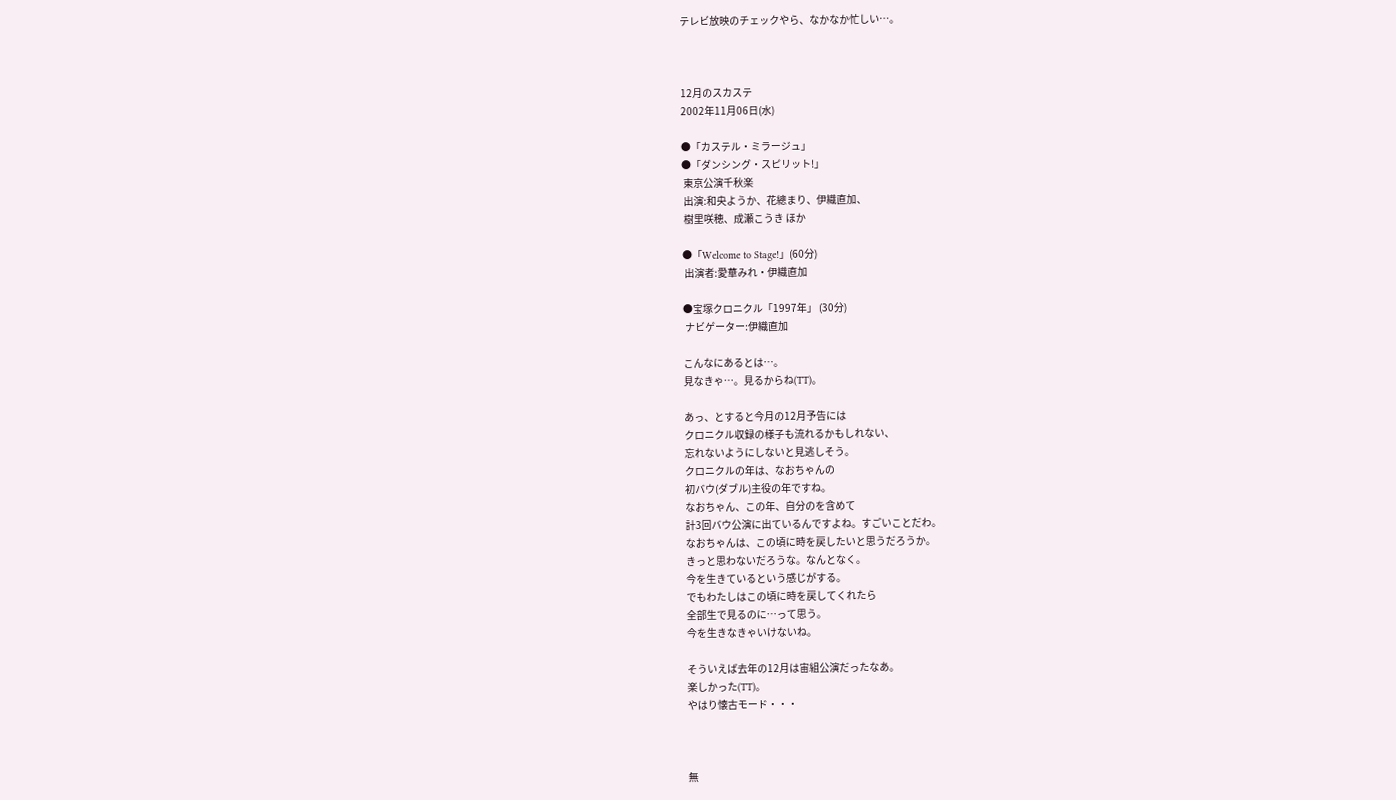テレビ放映のチェックやら、なかなか忙しい…。



12月のスカステ
2002年11月06日(水)

●「カステル・ミラージュ」
●「ダンシング・スピリット!」
 東京公演千秋楽
 出演:和央ようか、花總まり、伊織直加、
 樹里咲穂、成瀬こうき ほか

●「Welcome to Stage!」(60分)
 出演者:愛華みれ・伊織直加

●宝塚クロニクル「1997年」 (30分)
 ナビゲーター:伊織直加

こんなにあるとは…。
見なきゃ…。見るからね(TT)。

あっ、とすると今月の12月予告には
クロニクル収録の様子も流れるかもしれない、
忘れないようにしないと見逃しそう。
クロニクルの年は、なおちゃんの
初バウ(ダブル)主役の年ですね。
なおちゃん、この年、自分のを含めて
計3回バウ公演に出ているんですよね。すごいことだわ。
なおちゃんは、この頃に時を戻したいと思うだろうか。
きっと思わないだろうな。なんとなく。
今を生きているという感じがする。
でもわたしはこの頃に時を戻してくれたら
全部生で見るのに…って思う。
今を生きなきゃいけないね。

そういえば去年の12月は宙組公演だったなあ。
楽しかった(TT)。
やはり懐古モード・・・



無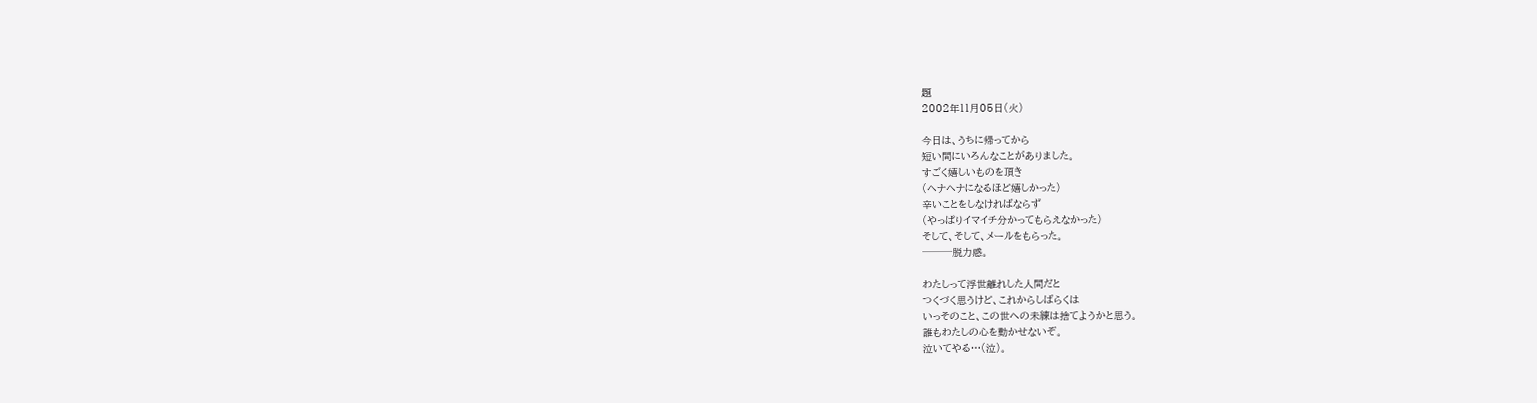題
2002年11月05日(火)

今日は、うちに帰ってから
短い間にいろんなことがありました。
すごく嬉しいものを頂き
(ヘナヘナになるほど嬉しかった)
辛いことをしなければならず
(やっぱりイマイチ分かってもらえなかった)
そして、そして、メールをもらった。
───脱力感。

わたしって浮世離れした人間だと
つくづく思うけど、これからしばらくは
いっそのこと、この世への未練は捨てようかと思う。
誰もわたしの心を動かせないぞ。
泣いてやる…(泣)。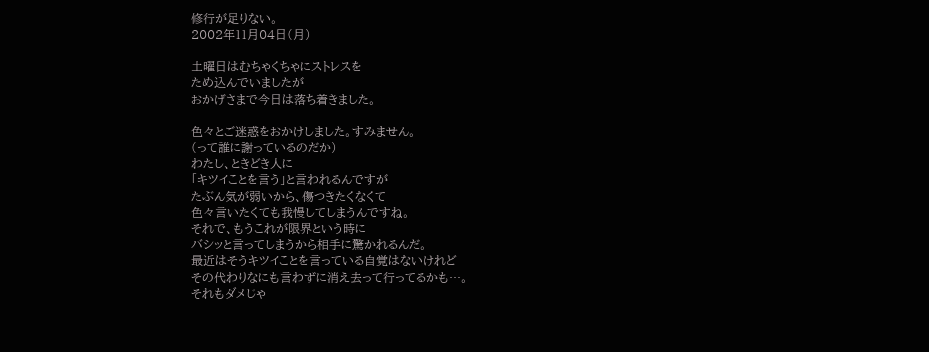修行が足りない。
2002年11月04日(月)

土曜日はむちゃくちゃにストレスを
ため込んでいましたが
おかげさまで今日は落ち着きました。

色々とご迷惑をおかけしました。すみません。
(って誰に謝っているのだか)
わたし、ときどき人に
「キツイことを言う」と言われるんですが
たぶん気が弱いから、傷つきたくなくて
色々言いたくても我慢してしまうんですね。
それで、もうこれが限界という時に
バシッと言ってしまうから相手に驚かれるんだ。
最近はそうキツイことを言っている自覚はないけれど
その代わりなにも言わずに消え去って行ってるかも…。
それもダメじゃ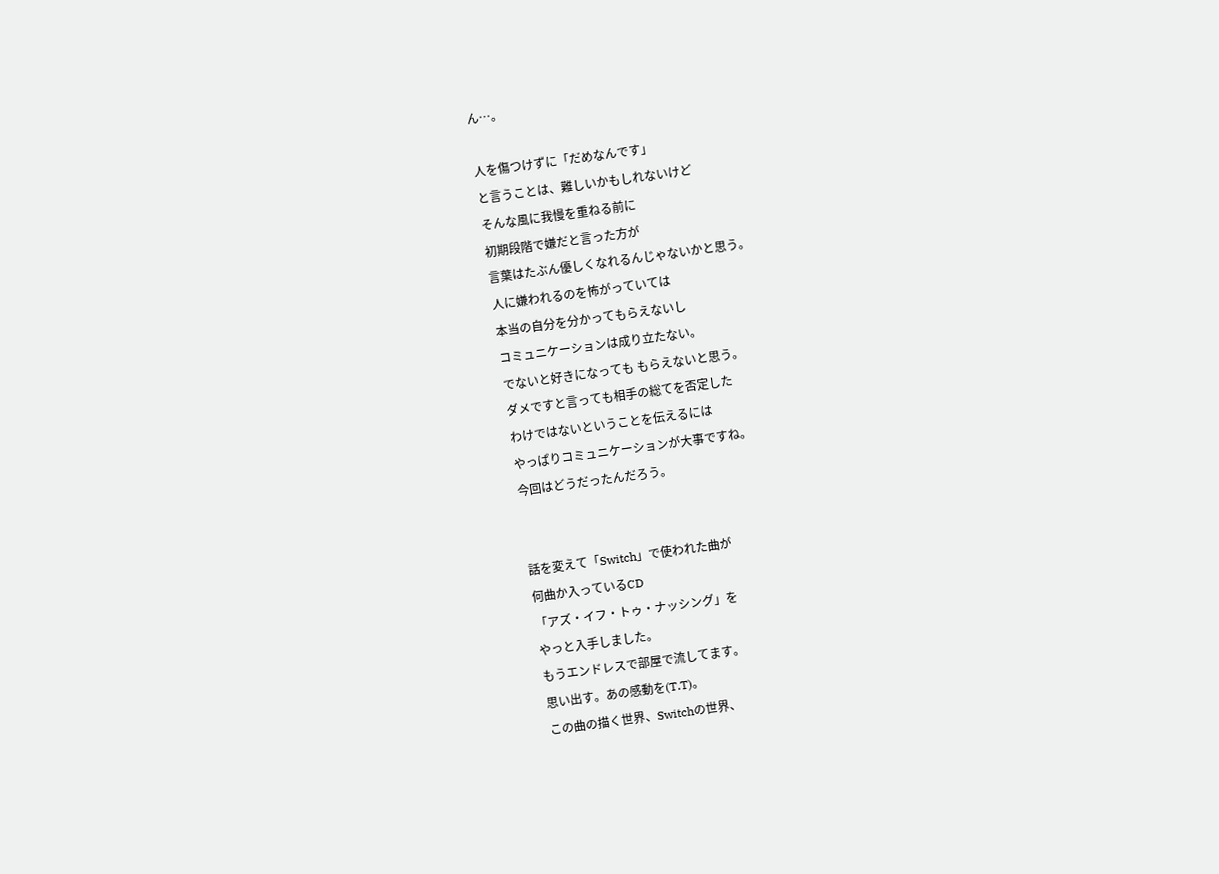ん…。

人を傷つけずに「だめなんです」
と言うことは、難しいかもしれないけど
そんな風に我慢を重ねる前に
初期段階で嫌だと言った方が
言葉はたぶん優しくなれるんじゃないかと思う。
人に嫌われるのを怖がっていては
本当の自分を分かってもらえないし
コミュニケーションは成り立たない。
でないと好きになっても もらえないと思う。
ダメですと言っても相手の総てを否定した
わけではないということを伝えるには
やっぱりコミュニケーションが大事ですね。
今回はどうだったんだろう。


話を変えて「Switch」で使われた曲が
何曲か入っているCD
「アズ・イフ・トゥ・ナッシング」を
やっと入手しました。
もうエンドレスで部屋で流してます。
思い出す。あの感動を(T.T)。
この曲の描く世界、Switchの世界、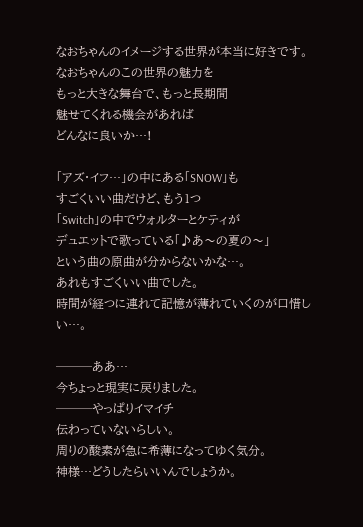なおちゃんのイメージする世界が本当に好きです。
なおちゃんのこの世界の魅力を
もっと大きな舞台で、もっと長期間
魅せてくれる機会があれば
どんなに良いか…!

「アズ・イフ…」の中にある「SNOW」も
すごくいい曲だけど、もう1つ
「Switch」の中でウォルターとケティが
デュエットで歌っている「♪あ〜の夏の〜」
という曲の原曲が分からないかな…。
あれもすごくいい曲でした。
時間が経つに連れて記憶が薄れていくのが口惜しい…。

───ああ…
今ちょっと現実に戻りました。
───やっぱりイマイチ
伝わっていないらしい。
周りの酸素が急に希薄になってゆく気分。
神様…どうしたらいいんでしょうか。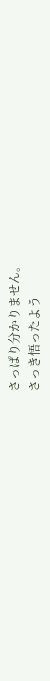さっぱり分かりません。
さっき悟ったよう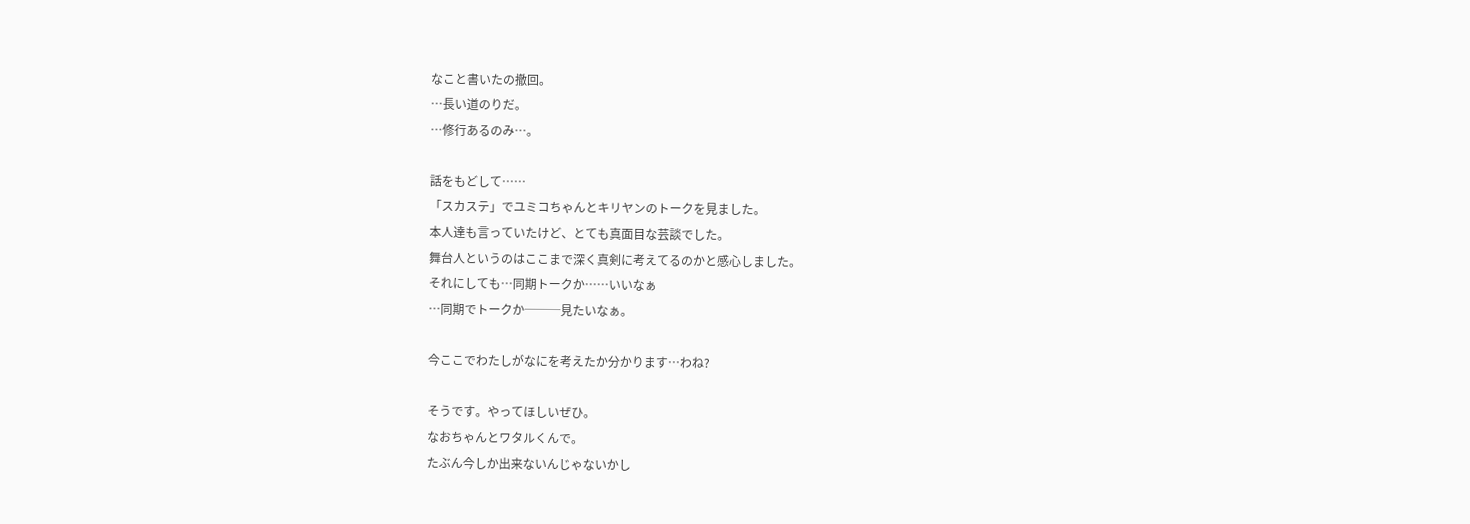なこと書いたの撤回。
…長い道のりだ。
…修行あるのみ…。

話をもどして……
「スカステ」でユミコちゃんとキリヤンのトークを見ました。
本人達も言っていたけど、とても真面目な芸談でした。
舞台人というのはここまで深く真剣に考えてるのかと感心しました。
それにしても…同期トークか……いいなぁ
…同期でトークか───見たいなぁ。

今ここでわたしがなにを考えたか分かります…わね?

そうです。やってほしいぜひ。
なおちゃんとワタルくんで。
たぶん今しか出来ないんじゃないかし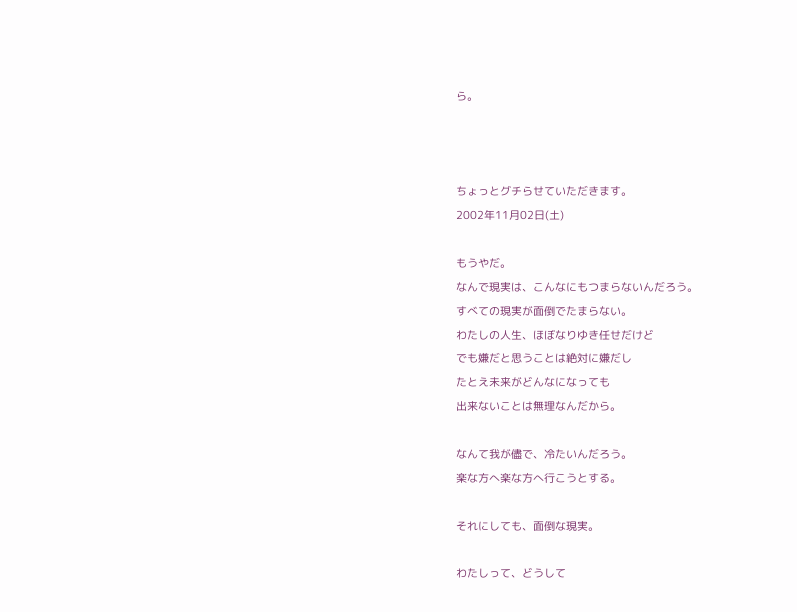ら。



ちょっとグチらせていただきます。
2002年11月02日(土)

もうやだ。
なんで現実は、こんなにもつまらないんだろう。
すべての現実が面倒でたまらない。
わたしの人生、ほぼなりゆき任せだけど
でも嫌だと思うことは絶対に嫌だし
たとえ未来がどんなになっても
出来ないことは無理なんだから。

なんて我が儘で、冷たいんだろう。
楽な方へ楽な方へ行こうとする。

それにしても、面倒な現実。

わたしって、どうして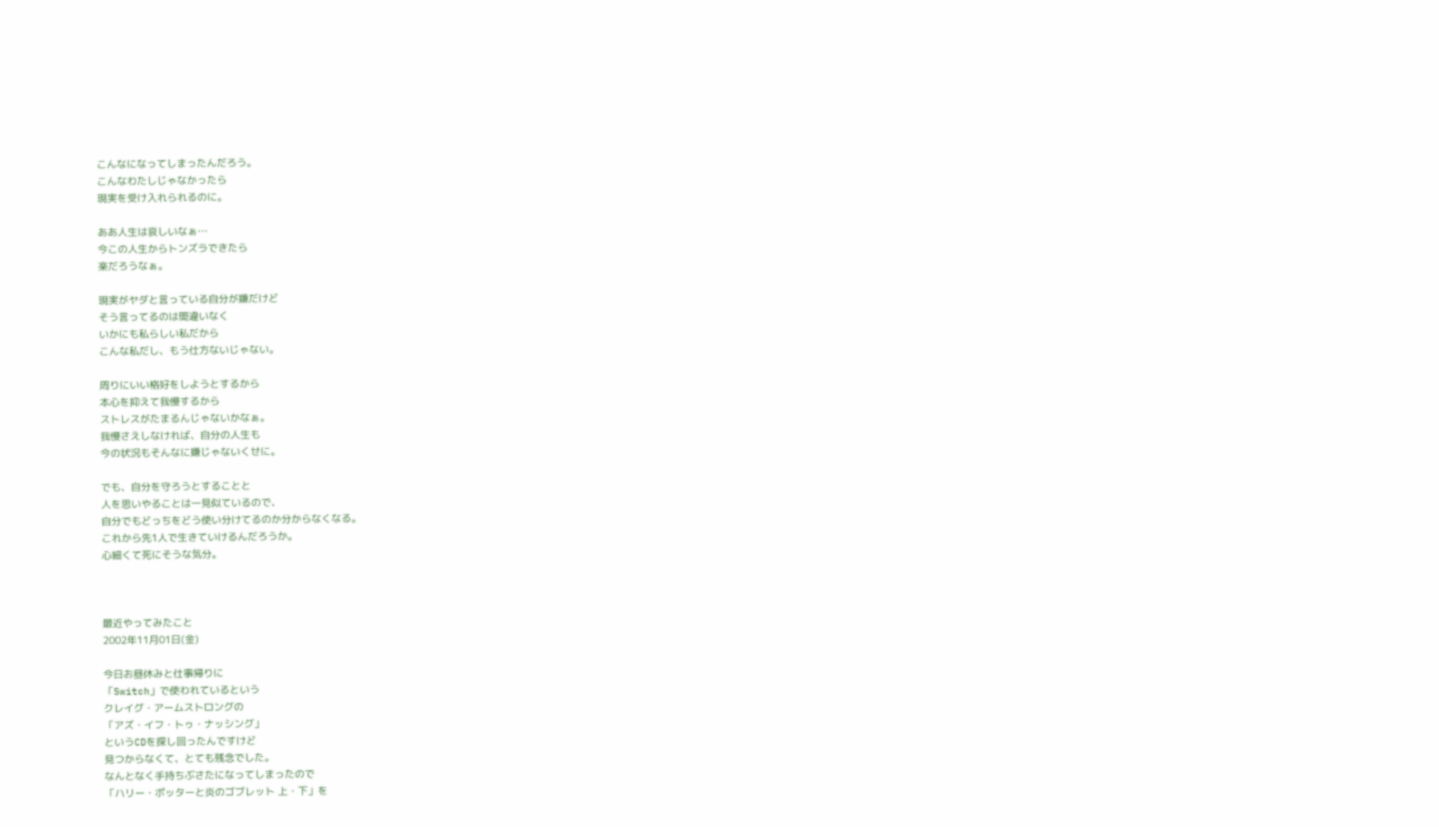こんなになってしまったんだろう。
こんなわたしじゃなかったら
現実を受け入れられるのに。

ああ人生は哀しいなぁ…
今この人生からトンズラできたら
楽だろうなぁ。

現実がヤダと言っている自分が嫌だけど
そう言ってるのは間違いなく
いかにも私らしい私だから
こんな私だし、もう仕方ないじゃない。

周りにいい格好をしようとするから
本心を抑えて我慢するから
ストレスがたまるんじゃないかなぁ。
我慢さえしなければ、自分の人生も
今の状況もそんなに嫌じゃないくせに。

でも、自分を守ろうとすることと
人を思いやることは一見似ているので、
自分でもどっちをどう使い分けてるのか分からなくなる。
これから先1人で生きていけるんだろうか。
心細くて死にそうな気分。



最近やってみたこと
2002年11月01日(金)

今日お昼休みと仕事帰りに
「Switch」で使われているという
クレイグ・アームストロングの
「アズ・イフ・トゥ・ナッシング」
というCDを探し回ったんですけど
見つからなくて、とても残念でした。
なんとなく手持ちぶさたになってしまったので
「ハリー・ポッターと炎のゴブレット 上・下」を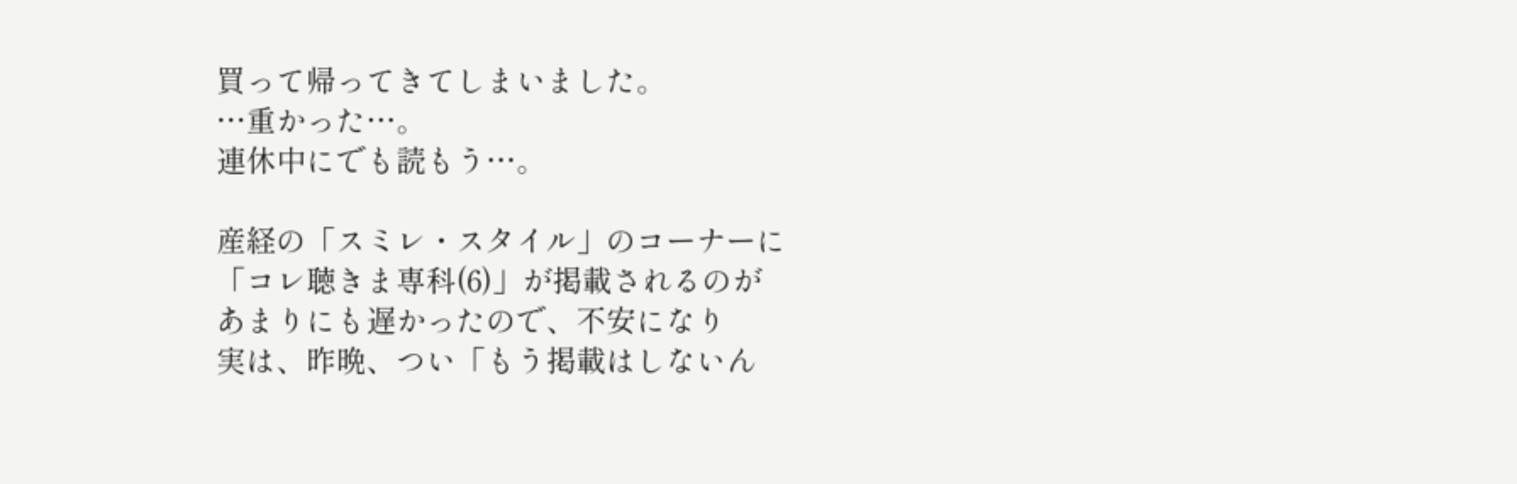買って帰ってきてしまいました。
…重かった…。
連休中にでも読もう…。

産経の「スミレ・スタイル」のコーナーに
「コレ聴きま専科(6)」が掲載されるのが
あまりにも遅かったので、不安になり
実は、昨晩、つい「もう掲載はしないん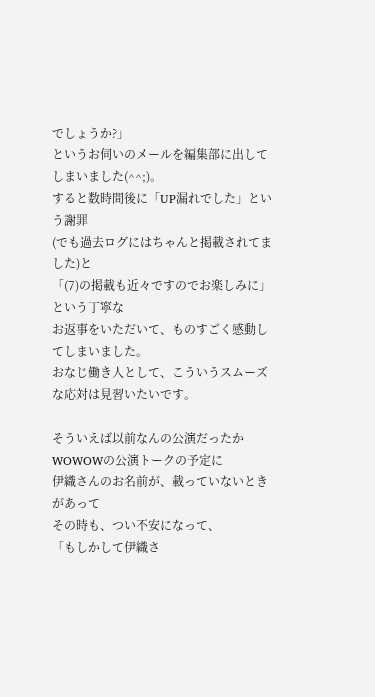でしょうか?」
というお伺いのメールを編集部に出してしまいました(^^;)。
すると数時間後に「UP漏れでした」という謝罪
(でも過去ログにはちゃんと掲載されてました)と
「(7)の掲載も近々ですのでお楽しみに」という丁寧な
お返事をいただいて、ものすごく感動してしまいました。
おなじ働き人として、こういうスムーズな応対は見習いたいです。

そういえば以前なんの公演だったか
WOWOWの公演トークの予定に
伊織さんのお名前が、載っていないときがあって
その時も、つい不安になって、
「もしかして伊織さ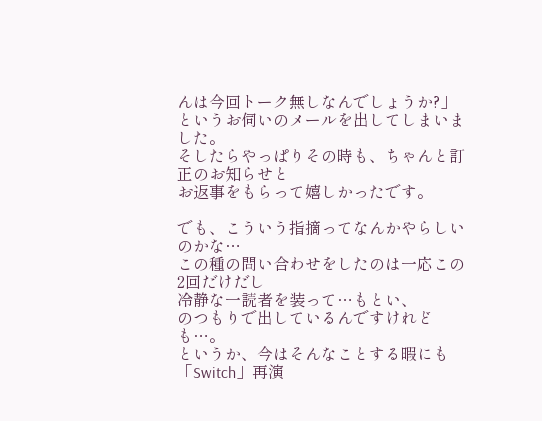んは今回トーク無しなんでしょうか?」
というお伺いのメールを出してしまいました。
そしたらやっぱりその時も、ちゃんと訂正のお知らせと
お返事をもらって嬉しかったです。

でも、こういう指摘ってなんかやらしいのかな…
この種の問い合わせをしたのは一応この2回だけだし
冷静な一読者を装って…もとい、
のつもりで出しているんですけれども…。
というか、今はそんなことする暇にも
「Switch」再演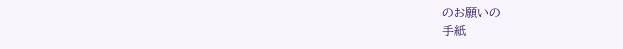のお願いの
手紙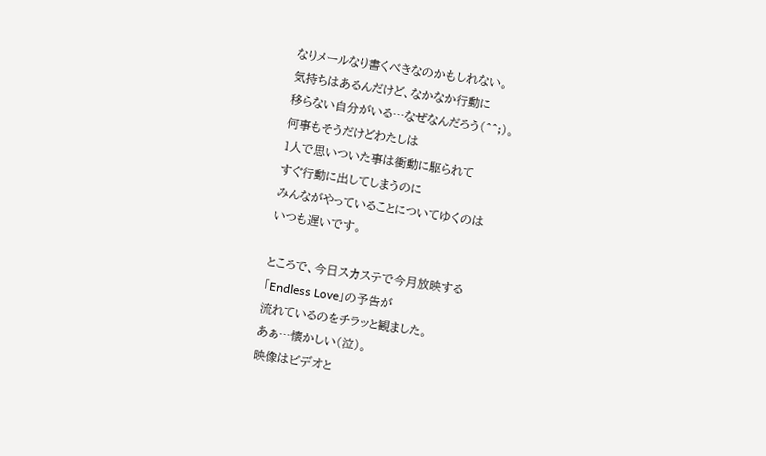なりメールなり書くべきなのかもしれない。
気持ちはあるんだけど、なかなか行動に
移らない自分がいる…なぜなんだろう(^^;)。
何事もそうだけどわたしは
1人で思いついた事は衝動に駆られて
すぐ行動に出してしまうのに
みんながやっていることについてゆくのは
いつも遅いです。

ところで、今日スカステで今月放映する
「Endless Love」の予告が
流れているのをチラッと観ました。
あぁ…懐かしい(泣)。
映像はビデオと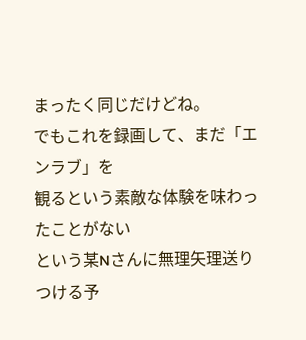まったく同じだけどね。
でもこれを録画して、まだ「エンラブ」を
観るという素敵な体験を味わったことがない
という某Nさんに無理矢理送りつける予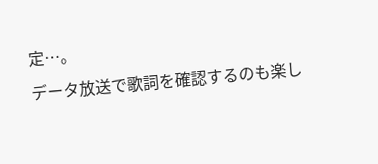定…。
データ放送で歌詞を確認するのも楽し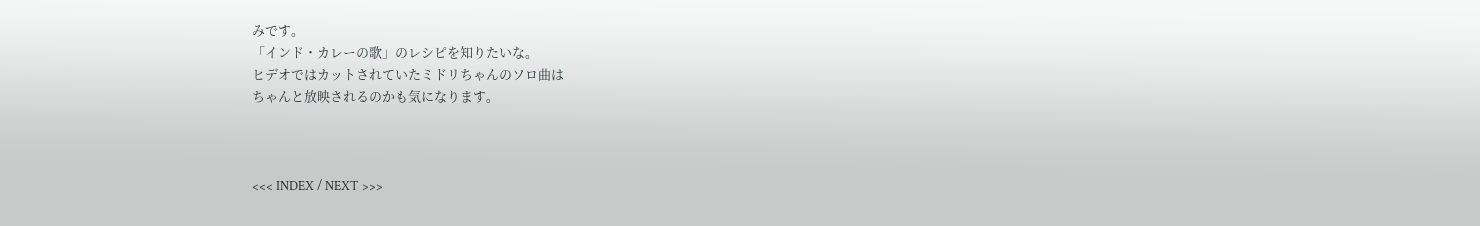みです。
「インド・カレーの歌」のレシピを知りたいな。
ヒデオではカットされていたミドリちゃんのソロ曲は
ちゃんと放映されるのかも気になります。



<<< INDEX / NEXT >>>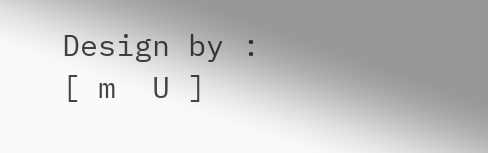Design by : [ m  U ]